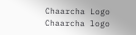Chaarcha Logo
Chaarcha logo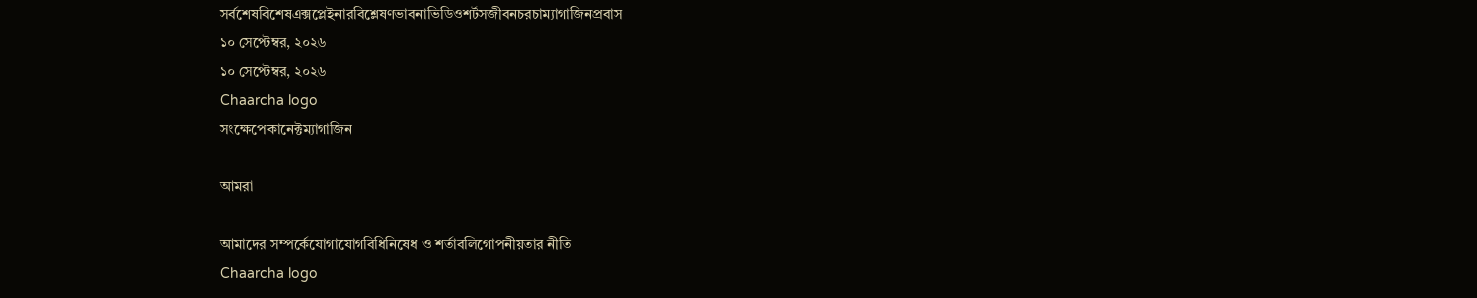সর্বশেষবিশেষএক্সপ্লেইনারবিশ্লেষণভাবনাভিডিওশর্টসজীবনচরচাম্যাগাজিনপ্রবাস
১০ সেপ্টেম্বর, ২০২৬
১০ সেপ্টেম্বর, ২০২৬
Chaarcha logo
সংক্ষেপেকানেক্টম্যাগাজিন

আমরা

আমাদের সম্পর্কেযোগাযোগবিধিনিষেধ ও শর্তাবলিগোপনীয়তার নীতি
Chaarcha logo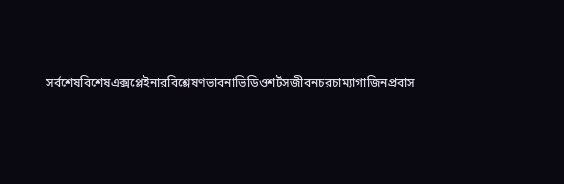সর্বশেষবিশেষএক্সপ্লেইনারবিশ্লেষণভাবনাভিডিওশর্টসজীবনচরচাম্যাগাজিনপ্রবাস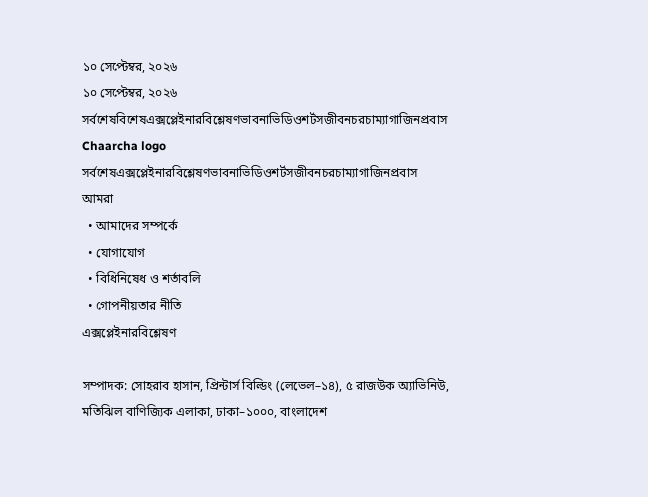১০ সেপ্টেম্বর, ২০২৬
১০ সেপ্টেম্বর, ২০২৬
সর্বশেষবিশেষএক্সপ্লেইনারবিশ্লেষণভাবনাভিডিওশর্টসজীবনচরচাম্যাগাজিনপ্রবাস
Chaarcha logo
সর্বশেষএক্সপ্লেইনারবিশ্লেষণভাবনাভিডিওশর্টসজীবনচরচাম্যাগাজিনপ্রবাস
আমরা
  • আমাদের সম্পর্কে
  • যোগাযোগ
  • বিধিনিষেধ ও শর্তাবলি
  • গোপনীয়তার নীতি
এক্সপ্লেইনারবিশ্লেষণ

সম্পাদক: সোহরাব হাসান, প্রিন্টার্স বিল্ডিং (লেভেল–১৪), ৫ রাজউক অ্যাভিনিউ, মতিঝিল বাণিজ্যিক এলাকা, ঢাকা–১০০০, বাংলাদেশ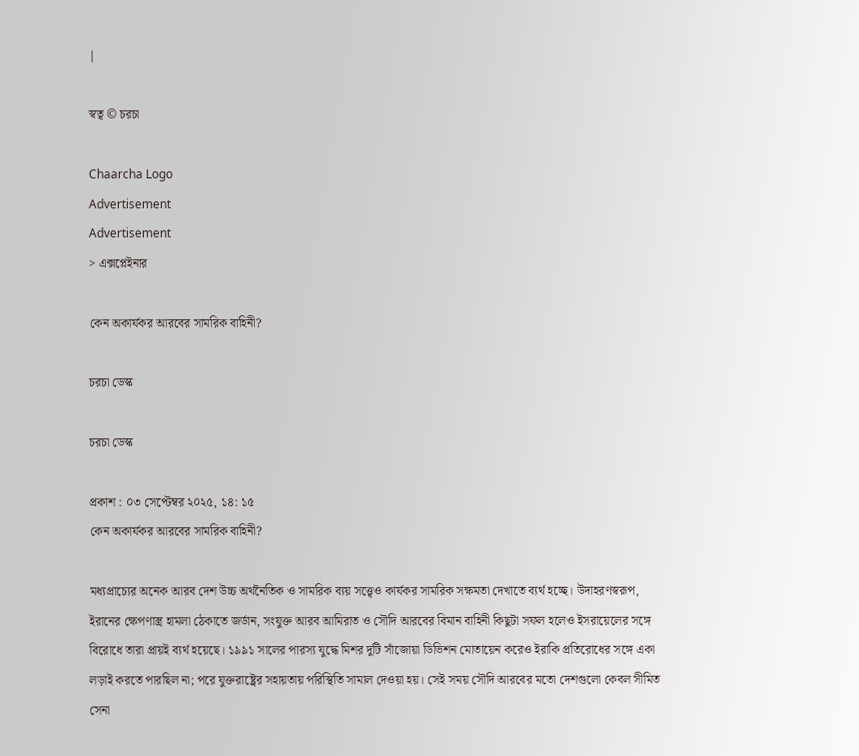|

স্বত্ব © চরচা

Chaarcha Logo
Advertisement
Advertisement
> এক্সপ্লেইনার

কেন অকার্যকর আরবের সামরিক বাহিনী?

চরচা ডেস্ক

চরচা ডেস্ক

প্রকাশ : ০৩ সেপ্টেম্বর ২০২৫, ১৪: ১৫
কেন অকার্যকর আরবের সামরিক বাহিনী?

মধ্যপ্রাচ্যের অনেক আরব দেশ উচ্চ অর্থনৈতিক ও সামরিক ব্যয় সত্ত্বেও কার্যকর সামরিক সক্ষমতা দেখাতে ব্যর্থ হচ্ছে। উদাহরণস্বরূপ, ইরানের ক্ষেপণাস্ত্র হামলা ঠেকাতে জর্ডান, সংযুক্ত আরব আমিরাত ও সৌদি আরবের বিমান বাহিনী কিছুটা সফল হলেও ইসরায়েলের সঙ্গে বিরোধে তারা প্রায়ই ব্যর্থ হয়েছে। ১৯৯১ সালের পারস্য যুদ্ধে মিশর দুটি সাঁজোয়া ডিভিশন মোতায়েন করেও ইরাকি প্রতিরোধের সঙ্গে একা লড়াই করতে পারছিল না; পরে যুক্তরাষ্ট্রের সহায়তায় পরিস্থিতি সামাল দেওয়া হয়। সেই সময় সৌদি আরবের মতো দেশগুলো কেবল সীমিত সেনা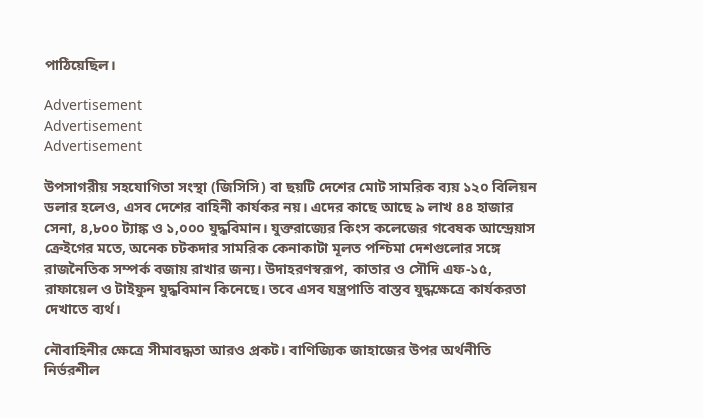পাঠিয়েছিল।

Advertisement
Advertisement
Advertisement

উপসাগরীয় সহযোগিতা সংস্থা (জিসিসি) বা ছয়টি দেশের মোট সামরিক ব্যয় ১২০ বিলিয়ন ডলার হলেও, এসব দেশের বাহিনী কার্যকর নয়। এদের কাছে আছে ৯ লাখ ৪৪ হাজার সেনা, ৪,৮০০ ট্যাঙ্ক ও ১,০০০ যুদ্ধবিমান। যুক্তরাজ্যের কিংস কলেজের গবেষক আন্দ্রেয়াস ক্রেইগের মতে, অনেক চটকদার সামরিক কেনাকাটা মূলত পশ্চিমা দেশগুলোর সঙ্গে রাজনৈতিক সম্পর্ক বজায় রাখার জন্য। উদাহরণস্বরূপ, কাতার ও সৌদি এফ-১৫, রাফায়েল ও টাইফুন যুদ্ধবিমান কিনেছে। তবে এসব যন্ত্রপাতি বাস্তব যুদ্ধক্ষেত্রে কার্যকরতা দেখাতে ব্যর্থ।

নৌবাহিনীর ক্ষেত্রে সীমাবদ্ধতা আরও প্রকট। বাণিজ্যিক জাহাজের উপর অর্থনীতি নির্ভরশীল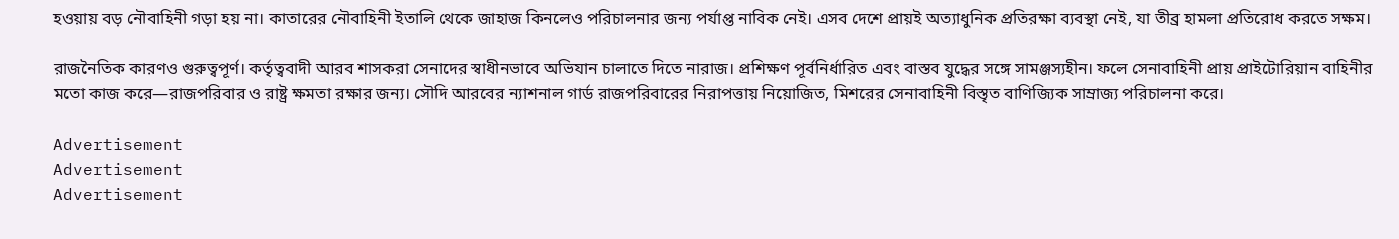হওয়ায় বড় নৌবাহিনী গড়া হয় না। কাতারের নৌবাহিনী ইতালি থেকে জাহাজ কিনলেও পরিচালনার জন্য পর্যাপ্ত নাবিক নেই। এসব দেশে প্রায়ই অত্যাধুনিক প্রতিরক্ষা ব্যবস্থা নেই, যা তীব্র হামলা প্রতিরোধ করতে সক্ষম।

রাজনৈতিক কারণও গুরুত্বপূর্ণ। কর্তৃত্ববাদী আরব শাসকরা সেনাদের স্বাধীনভাবে অভিযান চালাতে দিতে নারাজ। প্রশিক্ষণ পূর্বনির্ধারিত এবং বাস্তব যুদ্ধের সঙ্গে সামঞ্জস্যহীন। ফলে সেনাবাহিনী প্রায় প্রাইটোরিয়ান বাহিনীর মতো কাজ করে—রাজপরিবার ও রাষ্ট্র ক্ষমতা রক্ষার জন্য। সৌদি আরবের ন্যাশনাল গার্ড রাজপরিবারের নিরাপত্তায় নিয়োজিত, মিশরের সেনাবাহিনী বিস্তৃত বাণিজ্যিক সাম্রাজ্য পরিচালনা করে।

Advertisement
Advertisement
Advertisement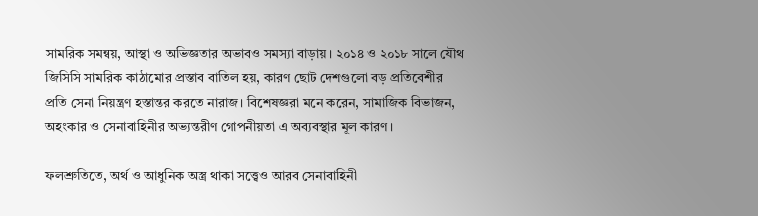সামরিক সমন্বয়, আস্থা ও অভিজ্ঞতার অভাবও সমস্যা বাড়ায়। ২০১৪ ও ২০১৮ সালে যৌথ জিসিসি সামরিক কাঠামোর প্রস্তাব বাতিল হয়, কারণ ছোট দেশগুলো বড় প্রতিবেশীর প্রতি সেনা নিয়ন্ত্রণ হস্তান্তর করতে নারাজ। বিশেষজ্ঞরা মনে করেন, সামাজিক বিভাজন, অহংকার ও সেনাবাহিনীর অভ্যন্তরীণ গোপনীয়তা এ অব্যবস্থার মূল কারণ।

ফলশ্রুতিতে, অর্থ ও আধুনিক অস্ত্র থাকা সত্ত্বেও আরব সেনাবাহিনী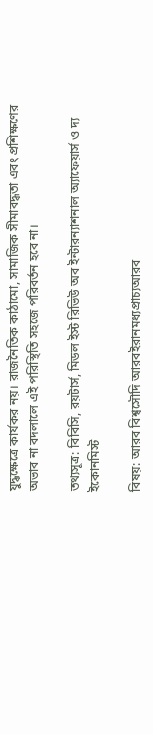যুদ্ধক্ষেত্রে কার্যকর নয়। রাজনৈতিক কাঠামো, সামাজিক সীমাবদ্ধতা এবং প্রশিক্ষণের অভাব না বদলালে এই পরিস্থিতি সহজে পরিবর্তন হবে না।

তথ্যসূত্র: বিবিসি, রয়টার্স, মিডল ইস্ট রিভিউ অব ইন্টারন্যাশনাল অ্যাফেয়ার্স ও দ্য ইকোনমিস্ট

বিষয়: আরব বিশ্বসৌদি আরবইরানমধ্যপ্রাচ্যআরব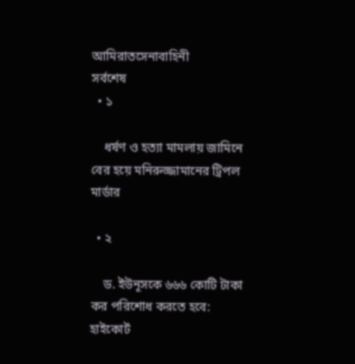আমিরাতসেনাবাহিনী
সর্বশেষ
  • ১

    ধর্ষণ ও হত্যা মামলায় জামিনে বের হয়ে মনিরুজ্জামানের ট্রিপল মার্ডার

  • ২

    ড. ইউনূসকে ৬৬৬ কোটি টাকা কর পরিশোধ করতে হবে: হাইকোর্ট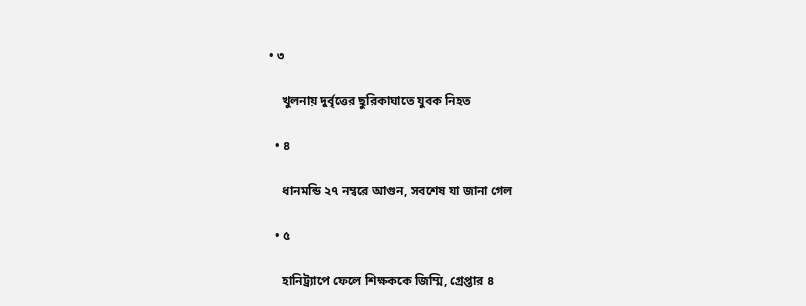• ৩

    খুলনায় দুর্বৃত্তের ছুরিকাঘাতে যুবক নিহত

  • ৪

    ধানমন্ডি ২৭ নম্বরে আগুন, সবশেষ যা জানা গেল

  • ৫

    হানিট্র্যাপে ফেলে শিক্ষককে জিম্মি, গ্রেপ্তার ৪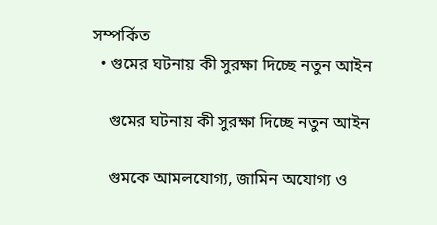সম্পর্কিত
  • গুমের ঘটনায় কী সুরক্ষা দিচ্ছে নতুন আইন

    গুমের ঘটনায় কী সুরক্ষা দিচ্ছে নতুন আইন

    গুমকে আমলযোগ্য, জামিন অযোগ্য ও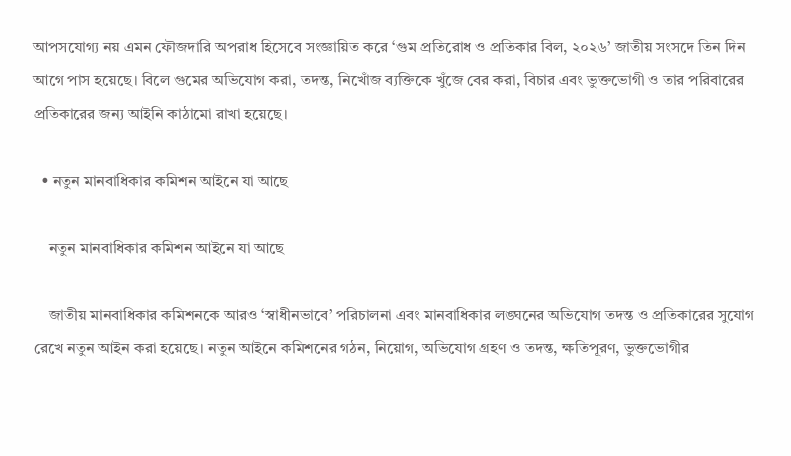আপসযোগ্য নয় এমন ফৌজদারি অপরাধ হিসেবে সংজ্ঞায়িত করে ‘গুম প্রতিরোধ ও প্রতিকার বিল, ২০২৬’ জাতীয় সংসদে তিন দিন আগে পাস হয়েছে। বিলে গুমের অভিযোগ করা, তদন্ত, নিখোঁজ ব্যক্তিকে খুঁজে বের করা, বিচার এবং ভুক্তভোগী ও তার পরিবারের প্রতিকারের জন্য আইনি কাঠামো রাখা হয়েছে।

  • নতুন মানবাধিকার কমিশন আইনে যা আছে

    নতুন মানবাধিকার কমিশন আইনে যা আছে

    জাতীয় মানবাধিকার কমিশনকে আরও ‘স্বাধীনভাবে’ পরিচালনা এবং মানবাধিকার লঙ্ঘনের অভিযোগ তদন্ত ও প্রতিকারের সুযোগ রেখে নতুন আইন করা হয়েছে। নতুন আইনে কমিশনের গঠন, নিয়োগ, অভিযোগ গ্রহণ ও তদন্ত, ক্ষতিপূরণ, ভুক্তভোগীর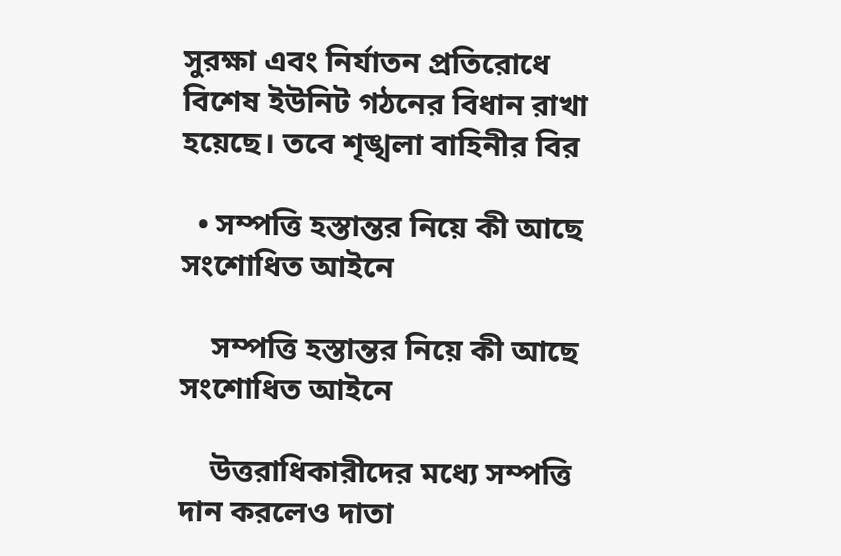সুরক্ষা এবং নির্যাতন প্রতিরোধে বিশেষ ইউনিট গঠনের বিধান রাখা হয়েছে। তবে শৃঙ্খলা বাহিনীর বির

  • সম্পত্তি হস্তান্তর নিয়ে কী আছে সংশোধিত আইনে

    সম্পত্তি হস্তান্তর নিয়ে কী আছে সংশোধিত আইনে

    উত্তরাধিকারীদের মধ্যে সম্পত্তি দান করলেও দাতা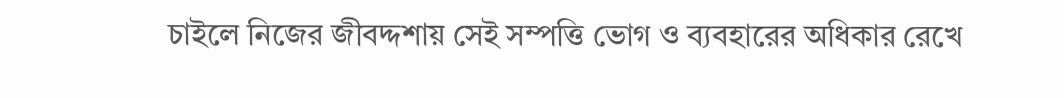চাইলে নিজের জীবদ্দশায় সেই সম্পত্তি ভোগ ও ব্যবহারের অধিকার রেখে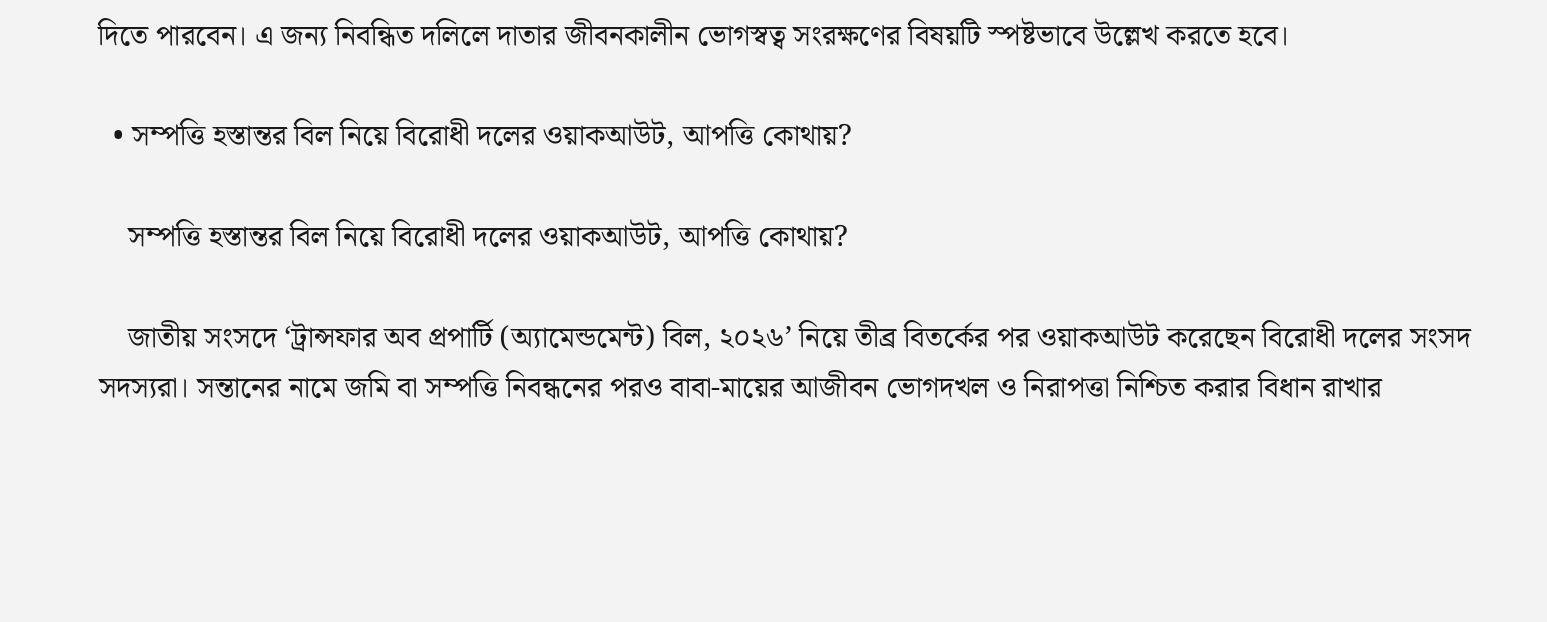দিতে পারবেন। এ জন্য নিবন্ধিত দলিলে দাতার জীবনকালীন ভোগস্বত্ব সংরক্ষণের বিষয়টি স্পষ্টভাবে উল্লেখ করতে হবে।

  • সম্পত্তি হস্তান্তর বিল নিয়ে বিরোধী দলের ওয়াকআউট, আপত্তি কোথায়?

    সম্পত্তি হস্তান্তর বিল নিয়ে বিরোধী দলের ওয়াকআউট, আপত্তি কোথায়?

    জাতীয় সংসদে ‘ট্রান্সফার অব প্রপার্টি (অ্যামেন্ডমেন্ট) বিল, ২০২৬’ নিয়ে তীব্র বিতর্কের পর ওয়াকআউট করেছেন বিরোধী দলের সংসদ সদস্যরা। সন্তানের নামে জমি বা সম্পত্তি নিবন্ধনের পরও বাবা-মায়ের আজীবন ভোগদখল ও নিরাপত্তা নিশ্চিত করার বিধান রাখার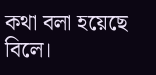কথা বলা হয়েছে বিলে।